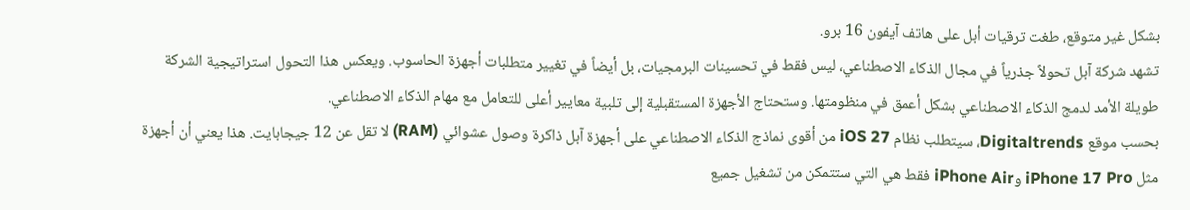بشكل غير متوقع، طغت ترقيات أبل على هاتف آيفون 16 برو.
تشهد شركة آبل تحولاً جذرياً في مجال الذكاء الاصطناعي، ليس فقط في تحسينات البرمجيات، بل أيضاً في تغيير متطلبات أجهزة الحاسوب. ويعكس هذا التحول استراتيجية الشركة طويلة الأمد لدمج الذكاء الاصطناعي بشكل أعمق في منظومتها. وستحتاج الأجهزة المستقبلية إلى تلبية معايير أعلى للتعامل مع مهام الذكاء الاصطناعي.
بحسب موقع Digitaltrends، سيتطلب نظام iOS 27 من أقوى نماذج الذكاء الاصطناعي على أجهزة آبل ذاكرة وصول عشوائي (RAM) لا تقل عن 12 جيجابايت. هذا يعني أن أجهزة مثل iPhone 17 Pro وiPhone Air فقط هي التي ستتمكن من تشغيل جميع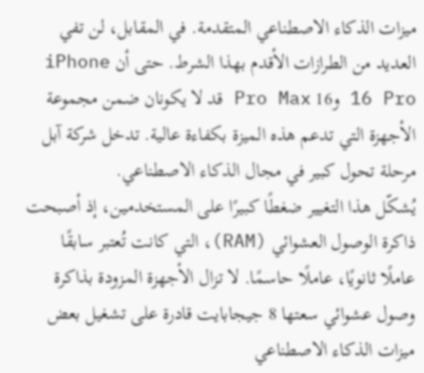ميزات الذكاء الاصطناعي المتقدمة. في المقابل، لن تفي العديد من الطرازات الأقدم بهذا الشرط. حتى أن iPhone 16 Pro و16 Pro Max قد لا يكونان ضمن مجموعة الأجهزة التي تدعم هذه الميزة بكفاءة عالية. تدخل شركة آبل مرحلة تحول كبير في مجال الذكاء الاصطناعي.
يُشكّل هذا التغيير ضغطًا كبيرًا على المستخدمين، إذ أصبحت ذاكرة الوصول العشوائي (RAM)، التي كانت تُعتبر سابقًا عاملًا ثانويًا، عاملًا حاسمًا. لا تزال الأجهزة المزودة بذاكرة وصول عشوائي سعتها 8 جيجابايت قادرة على تشغيل بعض ميزات الذكاء الاصطناعي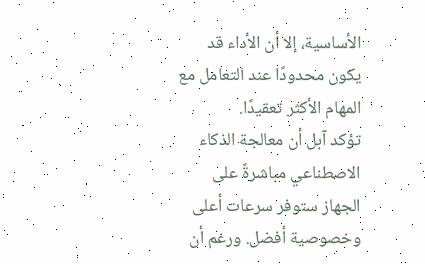الأساسية، إلا أن الأداء قد يكون محدودًا عند التعامل مع المهام الأكثر تعقيدًا.
تؤكد آبل أن معالجة الذكاء الاصطناعي مباشرةً على الجهاز ستوفر سرعات أعلى وخصوصية أفضل. ورغم أن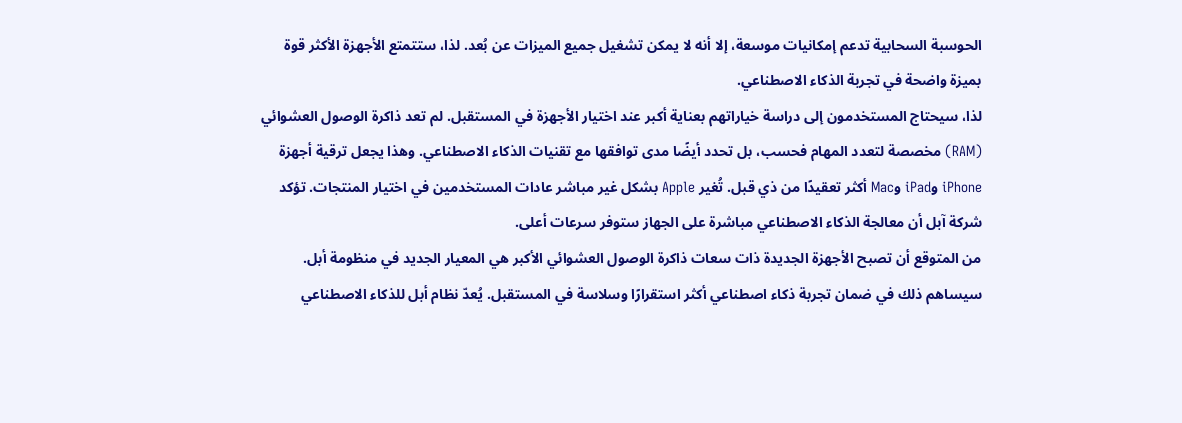الحوسبة السحابية تدعم إمكانيات موسعة، إلا أنه لا يمكن تشغيل جميع الميزات عن بُعد. لذا، ستتمتع الأجهزة الأكثر قوة بميزة واضحة في تجربة الذكاء الاصطناعي.
لذا، سيحتاج المستخدمون إلى دراسة خياراتهم بعناية أكبر عند اختيار الأجهزة في المستقبل. لم تعد ذاكرة الوصول العشوائي (RAM) مخصصة لتعدد المهام فحسب، بل تحدد أيضًا مدى توافقها مع تقنيات الذكاء الاصطناعي. وهذا يجعل ترقية أجهزة iPhone وiPad وMac أكثر تعقيدًا من ذي قبل. تُغير Apple بشكل غير مباشر عادات المستخدمين في اختيار المنتجات. تؤكد شركة آبل أن معالجة الذكاء الاصطناعي مباشرة على الجهاز ستوفر سرعات أعلى.
من المتوقع أن تصبح الأجهزة الجديدة ذات سعات ذاكرة الوصول العشوائي الأكبر هي المعيار الجديد في منظومة أبل. سيساهم ذلك في ضمان تجربة ذكاء اصطناعي أكثر استقرارًا وسلاسة في المستقبل. يُعدّ نظام أبل للذكاء الاصطناعي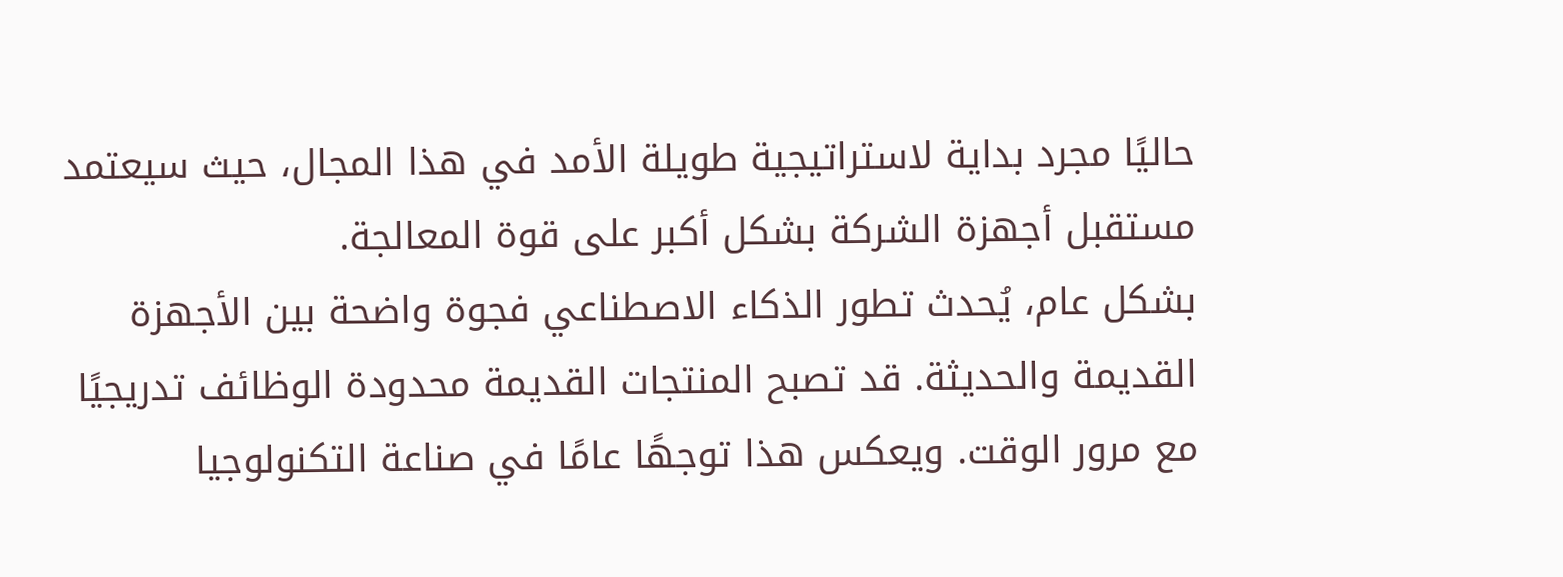حاليًا مجرد بداية لاستراتيجية طويلة الأمد في هذا المجال، حيث سيعتمد مستقبل أجهزة الشركة بشكل أكبر على قوة المعالجة.
بشكل عام، يُحدث تطور الذكاء الاصطناعي فجوة واضحة بين الأجهزة القديمة والحديثة. قد تصبح المنتجات القديمة محدودة الوظائف تدريجيًا مع مرور الوقت. ويعكس هذا توجهًا عامًا في صناعة التكنولوجيا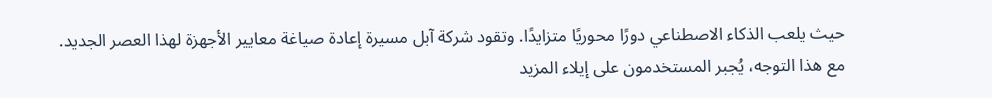حيث يلعب الذكاء الاصطناعي دورًا محوريًا متزايدًا. وتقود شركة آبل مسيرة إعادة صياغة معايير الأجهزة لهذا العصر الجديد.
مع هذا التوجه، يُجبر المستخدمون على إيلاء المزيد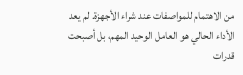من الاهتمام للمواصفات عند شراء الأجهزة. لم يعد الأداء الحالي هو العامل الوحيد المهم، بل أصبحت قدرات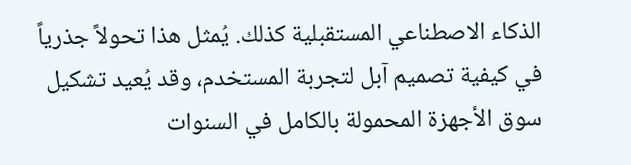الذكاء الاصطناعي المستقبلية كذلك. يُمثل هذا تحولاً جذرياً في كيفية تصميم آبل لتجربة المستخدم، وقد يُعيد تشكيل سوق الأجهزة المحمولة بالكامل في السنوات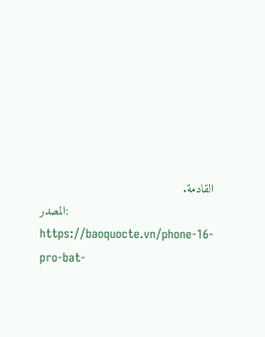القادمة.
المصدر: https://baoquocte.vn/phone-16-pro-bat-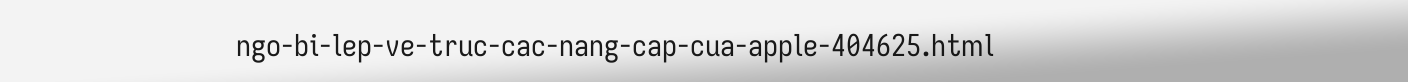ngo-bi-lep-ve-truc-cac-nang-cap-cua-apple-404625.html